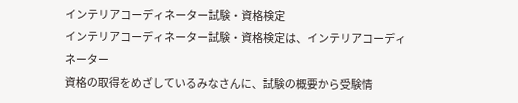インテリアコーディネーター試験・資格検定
インテリアコーディネーター試験・資格検定は、インテリアコーディネーター
資格の取得をめざしているみなさんに、試験の概要から受験情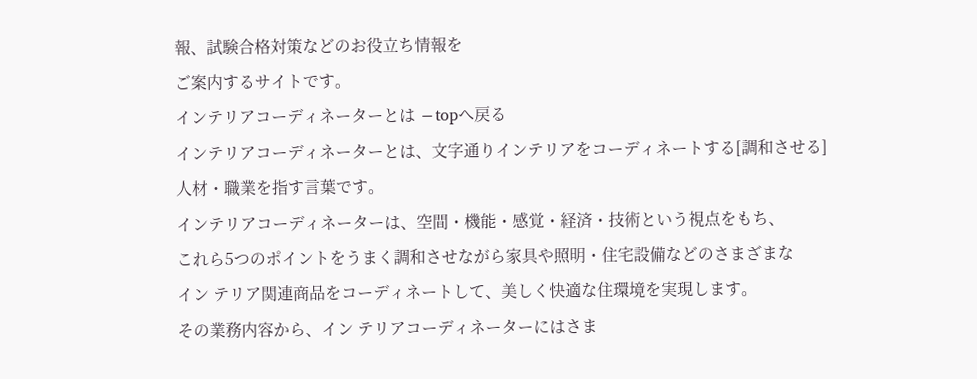報、試験合格対策などのお役立ち情報を
ご案内するサイトです。
インテリアコーディネーターとは −topへ戻る
インテリアコーディネーターとは、文字通りインテリアをコーディネートする[調和させる]
人材・職業を指す言葉です。
インテリアコーディネーターは、空間・機能・感覚・経済・技術という視点をもち、
これら5つのポイントをうまく調和させながら家具や照明・住宅設備などのさまざまな
イン テリア関連商品をコーディネートして、美しく快適な住環境を実現します。
その業務内容から、イン テリアコーディネーターにはさま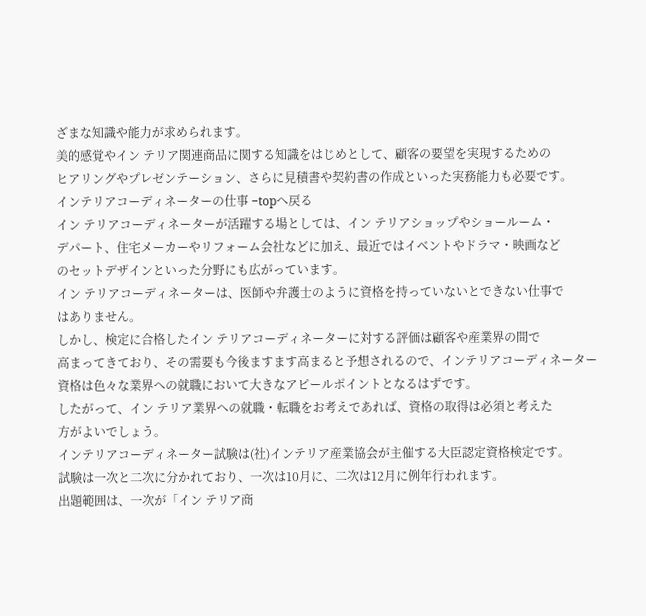ざまな知識や能力が求められます。
美的感覚やイン テリア関連商品に関する知識をはじめとして、顧客の要望を実現するための
ヒアリングやプレゼンテーション、さらに見積書や契約書の作成といった実務能力も必要です。
インテリアコーディネーターの仕事 −topへ戻る
イン テリアコーディネーターが活躍する場としては、イン テリアショップやショールーム・
デパート、住宅メーカーやリフォーム会社などに加え、最近ではイベントやドラマ・映画など
のセットデザインといった分野にも広がっています。
イン テリアコーディネーターは、医師や弁護士のように資格を持っていないとできない仕事で
はありません。
しかし、検定に合格したイン テリアコーディネーターに対する評価は顧客や産業界の間で
高まってきており、その需要も今後ますます高まると予想されるので、インテリアコーディネーター
資格は色々な業界への就職において大きなアピールポイントとなるはずです。
したがって、イン テリア業界への就職・転職をお考えであれば、資格の取得は必須と考えた
方がよいでしょう。
インテリアコーディネーター試験は(社)インテリア産業協会が主催する大臣認定資格検定です。
試験は一次と二次に分かれており、一次は10月に、二次は12月に例年行われます。
出題範囲は、一次が「イン テリア商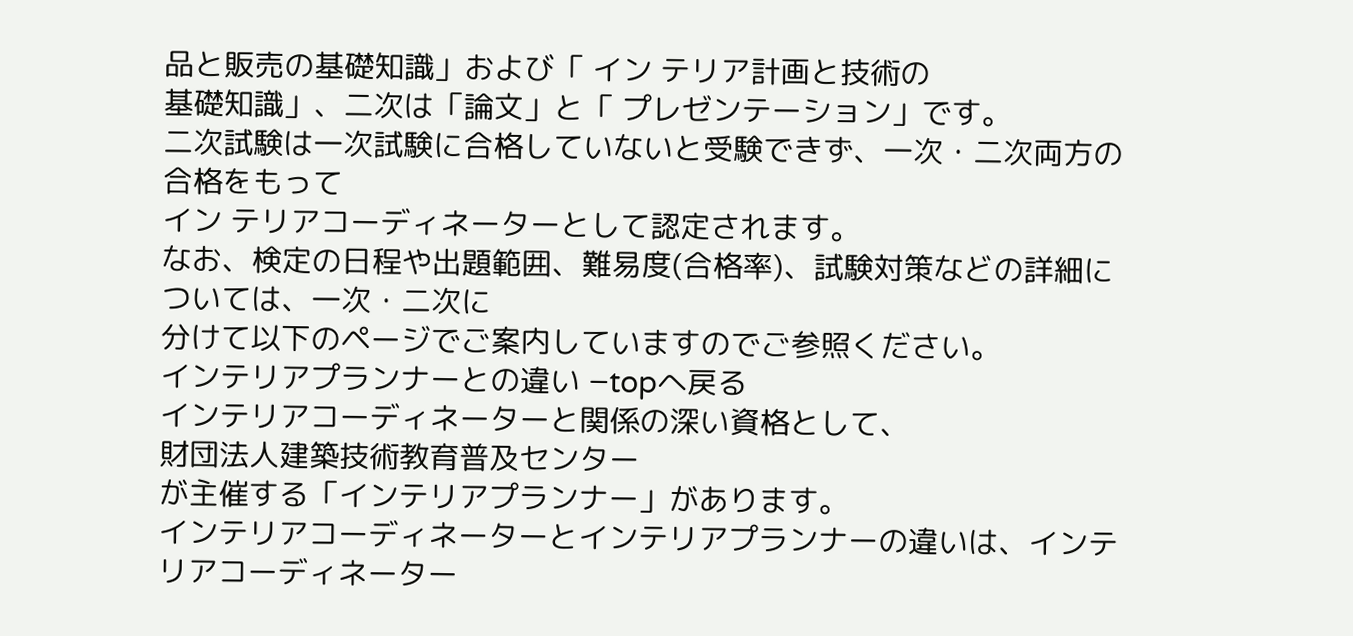品と販売の基礎知識」および「 イン テリア計画と技術の
基礎知識」、二次は「論文」と「 プレゼンテーション」です。
二次試験は一次試験に合格していないと受験できず、一次・二次両方の合格をもって
イン テリアコーディネーターとして認定されます。
なお、検定の日程や出題範囲、難易度(合格率)、試験対策などの詳細については、一次・二次に
分けて以下のページでご案内していますのでご参照ください。
インテリアプランナーとの違い −topへ戻る
インテリアコーディネーターと関係の深い資格として、
財団法人建築技術教育普及センター
が主催する「インテリアプランナー」があります。
インテリアコーディネーターとインテリアプランナーの違いは、インテリアコーディネーター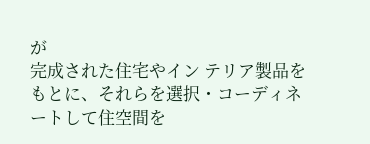が
完成された住宅やイン テリア製品をもとに、それらを選択・コーディネートして住空間を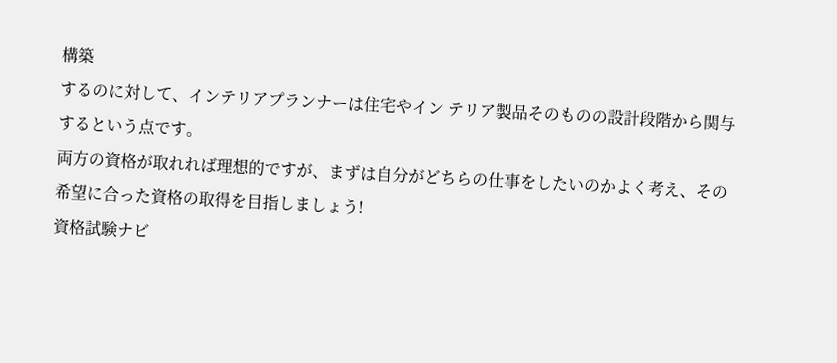構築
するのに対して、インテリアプランナーは住宅やイン テリア製品そのものの設計段階から関与
するという点です。
両方の資格が取れれば理想的ですが、まずは自分がどちらの仕事をしたいのかよく考え、その
希望に合った資格の取得を目指しましょう!
資格試験ナビ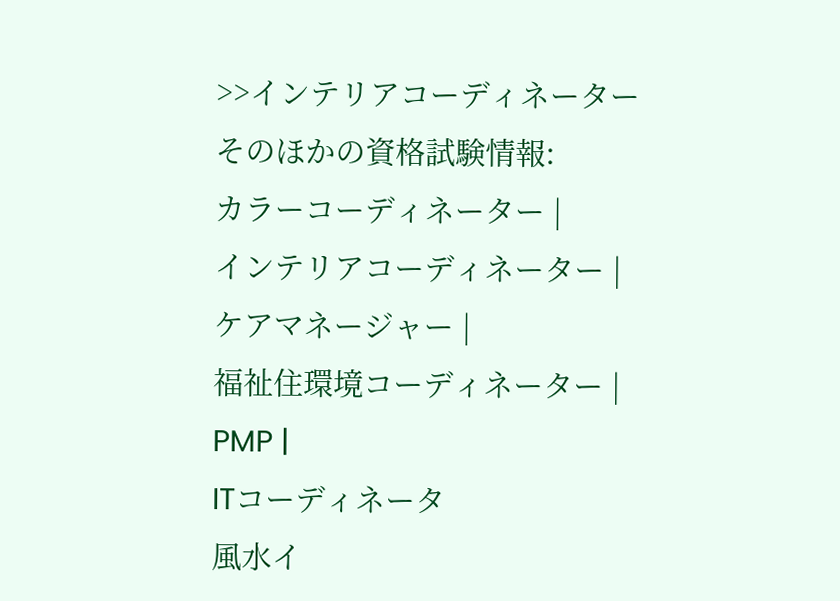>>インテリアコーディネーター
そのほかの資格試験情報:
カラーコーディネーター |
インテリアコーディネーター |
ケアマネージャー |
福祉住環境コーディネーター |
PMP |
ITコーディネータ
風水イ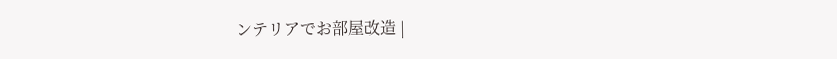ンテリアでお部屋改造 |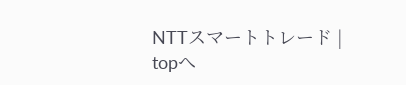NTTスマートトレード |
topへ